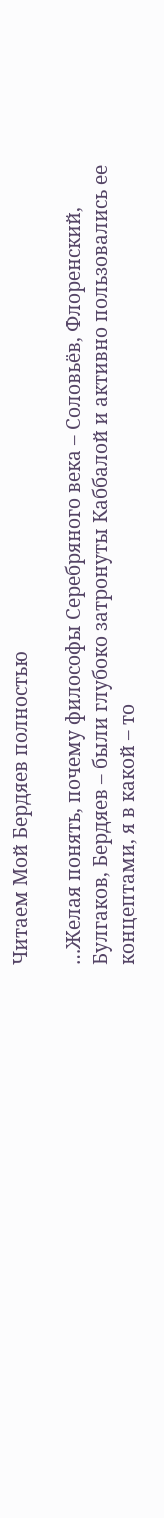Читаем Мой Бердяев полностью

…Желая понять, почему философы Серебряного века – Соловьёв, Флоренский, Булгаков, Бердяев – были глубоко затронуты Каббалой и активно пользовались ее концептами, я в какой – то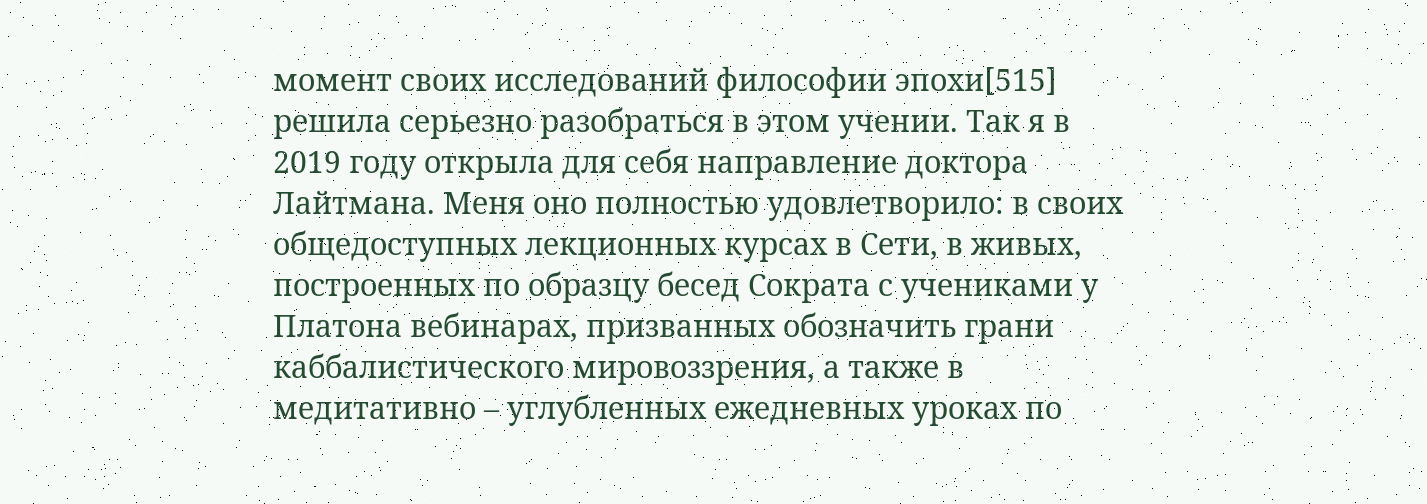момент своих исследований философии эпохи[515] решила серьезно разобраться в этом учении. Так я в 2019 году открыла для себя направление доктора Лайтмана. Меня оно полностью удовлетворило: в своих общедоступных лекционных курсах в Сети, в живых, построенных по образцу бесед Сократа с учениками у Платона вебинарах, призванных обозначить грани каббалистического мировоззрения, а также в медитативно – углубленных ежедневных уроках по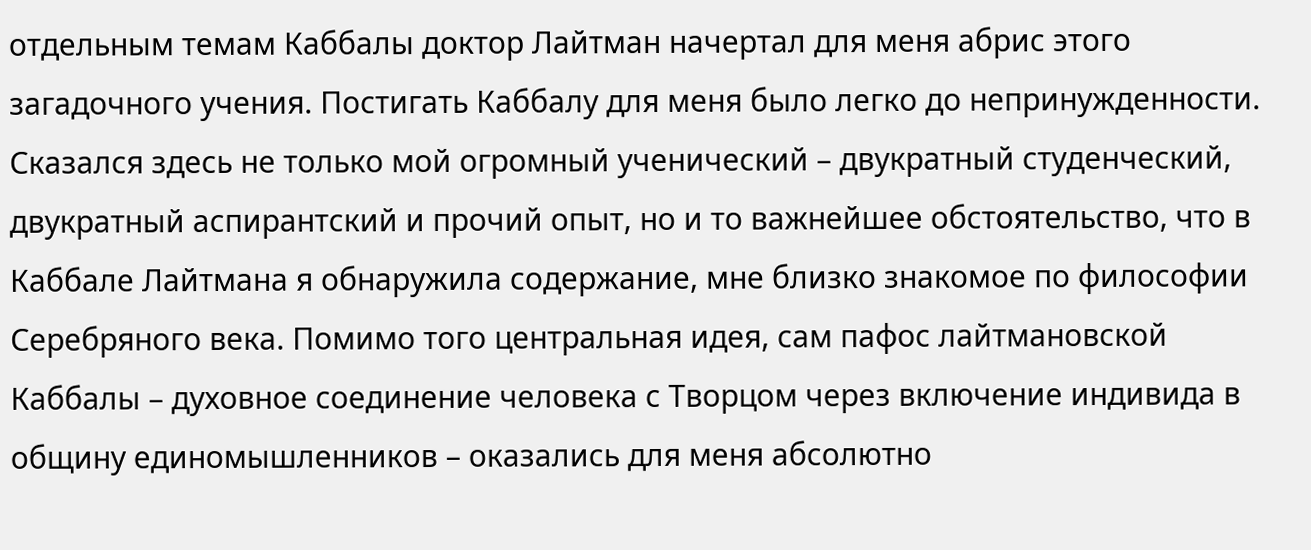отдельным темам Каббалы доктор Лайтман начертал для меня абрис этого загадочного учения. Постигать Каббалу для меня было легко до непринужденности. Сказался здесь не только мой огромный ученический – двукратный студенческий, двукратный аспирантский и прочий опыт, но и то важнейшее обстоятельство, что в Каббале Лайтмана я обнаружила содержание, мне близко знакомое по философии Серебряного века. Помимо того центральная идея, сам пафос лайтмановской Каббалы – духовное соединение человека с Творцом через включение индивида в общину единомышленников – оказались для меня абсолютно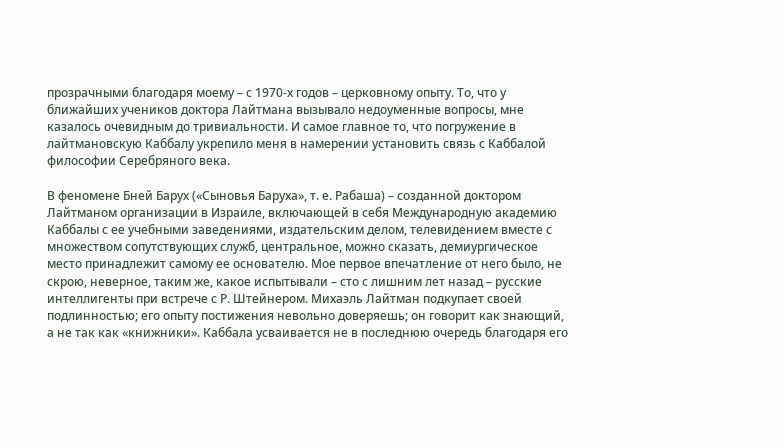прозрачными благодаря моему – с 1970-х годов – церковному опыту. То, что у ближайших учеников доктора Лайтмана вызывало недоуменные вопросы, мне казалось очевидным до тривиальности. И самое главное то, что погружение в лайтмановскую Каббалу укрепило меня в намерении установить связь с Каббалой философии Серебряного века.

В феномене Бней Барух («Сыновья Баруха», т. е. Рабаша) – созданной доктором Лайтманом организации в Израиле, включающей в себя Международную академию Каббалы с ее учебными заведениями, издательским делом, телевидением вместе с множеством сопутствующих служб, центральное, можно сказать, демиургическое место принадлежит самому ее основателю. Мое первое впечатление от него было, не скрою, неверное, таким же, какое испытывали – сто с лишним лет назад – русские интеллигенты при встрече с Р. Штейнером. Михаэль Лайтман подкупает своей подлинностью; его опыту постижения невольно доверяешь; он говорит как знающий, а не так как «книжники». Каббала усваивается не в последнюю очередь благодаря его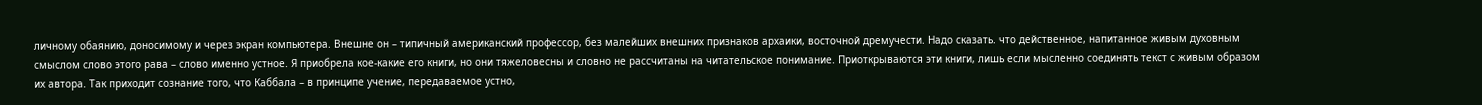личному обаянию, доносимому и через экран компьютера. Внешне он – типичный американский профессор, без малейших внешних признаков архаики, восточной дремучести. Надо сказать. что действенное, напитанное живым духовным смыслом слово этого рава – слово именно устное. Я приобрела кое-какие его книги, но они тяжеловесны и словно не рассчитаны на читательское понимание. Приоткрываются эти книги, лишь если мысленно соединять текст с живым образом их автора. Так приходит сознание того, что Каббала – в принципе учение, передаваемое устно,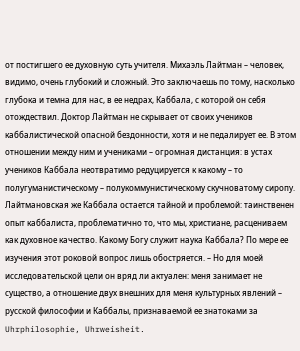от постигшего ее духовную суть учителя. Михаэль Лайтман – человек, видимо, очень глубокий и сложный. Это заключаешь по тому, насколько глубока и темна для нас, в ее недрах, Каббала, с которой он себя отождествил. Доктор Лайтман не скрывает от своих учеников каббалистической опасной бездонности, хотя и не педалирует ее. В этом отношении между ним и учениками – огромная дистанция: в устах учеников Каббала неотвратимо редуцируется к какому – то полугуманистическому – полукоммунистическому скучноватому сиропу. Лайтмановская же Каббала остается тайной и проблемой: таинственен опыт каббалиста, проблематично то, что мы, христиане, расцениваем как духовное качество. Какому Богу служит наука Каббала? По мере ее изучения этот роковой вопрос лишь обостряется. – Но для моей исследовательской цели он вряд ли актуален: меня занимает не существо, а отношение двух внешних для меня культурных явлений – русской философии и Каббалы, признаваемой ее знатоками за Uhrphilosophie, Uhrweisheit.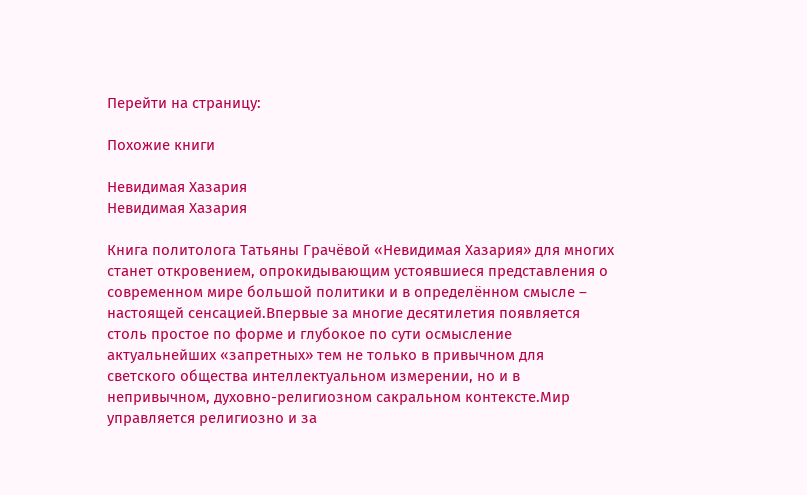Перейти на страницу:

Похожие книги

Невидимая Хазария
Невидимая Хазария

Книга политолога Татьяны Грачёвой «Невидимая Хазария» для многих станет откровением, опрокидывающим устоявшиеся представления о современном мире большой политики и в определённом смысле – настоящей сенсацией.Впервые за многие десятилетия появляется столь простое по форме и глубокое по сути осмысление актуальнейших «запретных» тем не только в привычном для светского общества интеллектуальном измерении, но и в непривычном, духовно-религиозном сакральном контексте.Мир управляется религиозно и за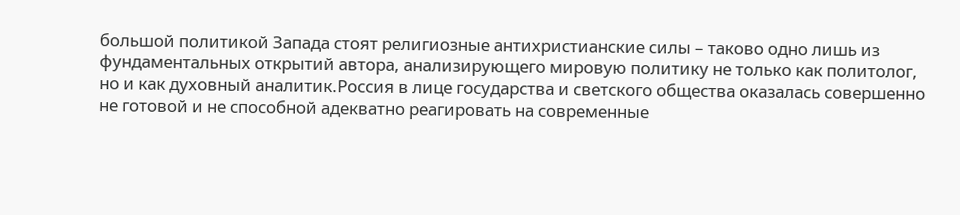большой политикой Запада стоят религиозные антихристианские силы – таково одно лишь из фундаментальных открытий автора, анализирующего мировую политику не только как политолог, но и как духовный аналитик.Россия в лице государства и светского общества оказалась совершенно не готовой и не способной адекватно реагировать на современные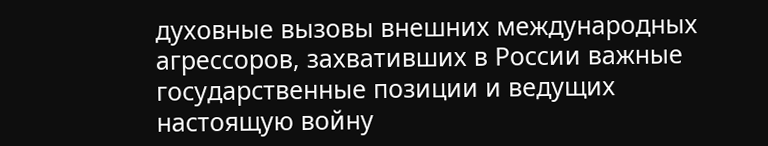духовные вызовы внешних международных агрессоров, захвативших в России важные государственные позиции и ведущих настоящую войну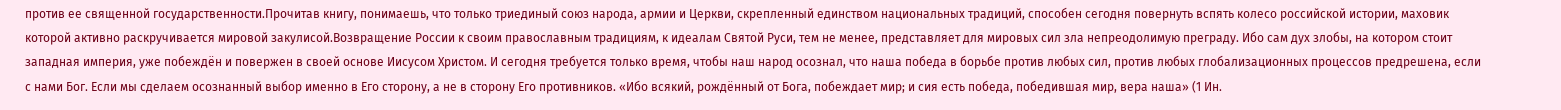против ее священной государственности.Прочитав книгу, понимаешь, что только триединый союз народа, армии и Церкви, скрепленный единством национальных традиций, способен сегодня повернуть вспять колесо российской истории, маховик которой активно раскручивается мировой закулисой.Возвращение России к своим православным традициям, к идеалам Святой Руси, тем не менее, представляет для мировых сил зла непреодолимую преграду. Ибо сам дух злобы, на котором стоит западная империя, уже побеждён и повержен в своей основе Иисусом Христом. И сегодня требуется только время, чтобы наш народ осознал, что наша победа в борьбе против любых сил, против любых глобализационных процессов предрешена, если с нами Бог. Если мы сделаем осознанный выбор именно в Его сторону, а не в сторону Его противников. «Ибо всякий, рождённый от Бога, побеждает мир; и сия есть победа, победившая мир, вера наша» (1 Ин.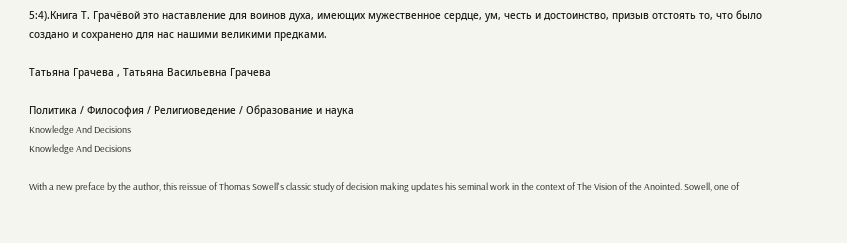5:4).Книга Т. Грачёвой это наставление для воинов духа, имеющих мужественное сердце, ум, честь и достоинство, призыв отстоять то, что было создано и сохранено для нас нашими великими предками.

Татьяна Грачева , Татьяна Васильевна Грачева

Политика / Философия / Религиоведение / Образование и наука
Knowledge And Decisions
Knowledge And Decisions

With a new preface by the author, this reissue of Thomas Sowell's classic study of decision making updates his seminal work in the context of The Vision of the Anointed. Sowell, one of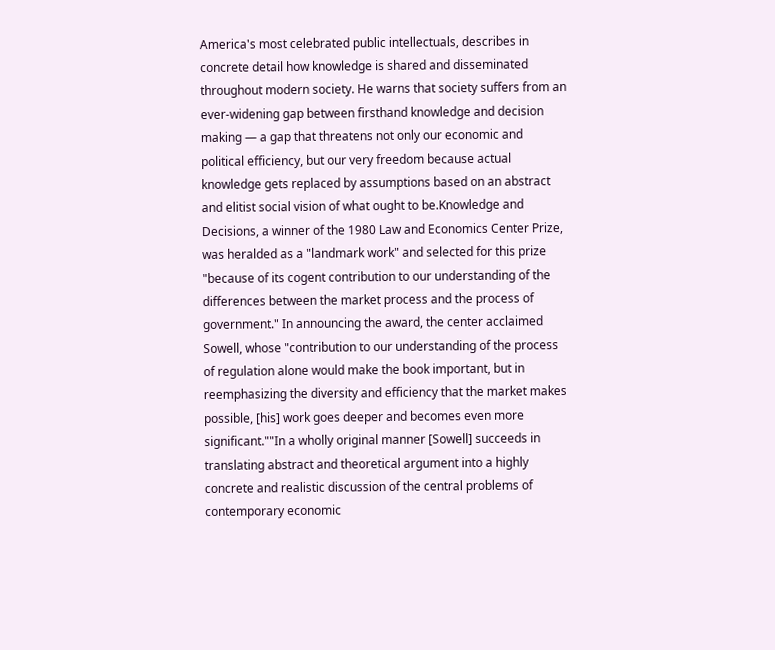America's most celebrated public intellectuals, describes in concrete detail how knowledge is shared and disseminated throughout modern society. He warns that society suffers from an ever-widening gap between firsthand knowledge and decision making — a gap that threatens not only our economic and political efficiency, but our very freedom because actual knowledge gets replaced by assumptions based on an abstract and elitist social vision of what ought to be.Knowledge and Decisions, a winner of the 1980 Law and Economics Center Prize, was heralded as a "landmark work" and selected for this prize "because of its cogent contribution to our understanding of the differences between the market process and the process of government." In announcing the award, the center acclaimed Sowell, whose "contribution to our understanding of the process of regulation alone would make the book important, but in reemphasizing the diversity and efficiency that the market makes possible, [his] work goes deeper and becomes even more significant.""In a wholly original manner [Sowell] succeeds in translating abstract and theoretical argument into a highly concrete and realistic discussion of the central problems of contemporary economic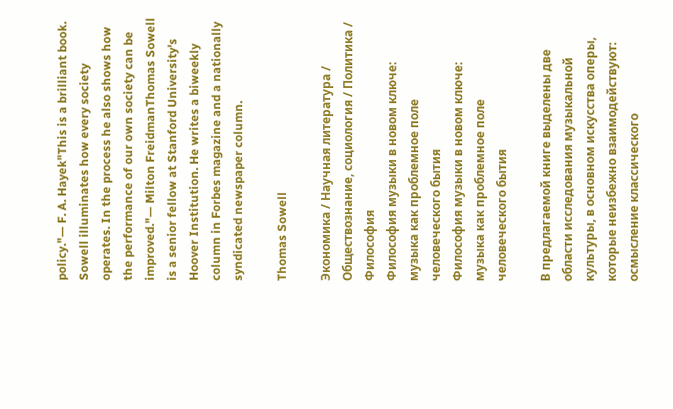policy."— F. A. Hayek"This is a brilliant book. Sowell illuminates how every society operates. In the process he also shows how the performance of our own society can be improved."— Milton FreidmanThomas Sowell is a senior fellow at Stanford University's Hoover Institution. He writes a biweekly column in Forbes magazine and a nationally syndicated newspaper column.

Thomas Sowell

Экономика / Научная литература / Обществознание, социология / Политика / Философия
Философия музыки в новом ключе: музыка как проблемное поле человеческого бытия
Философия музыки в новом ключе: музыка как проблемное поле человеческого бытия

В предлагаемой книге выделены две области исследования музыкальной культуры, в основном искусства оперы, которые неизбежно взаимодействуют: осмысление классического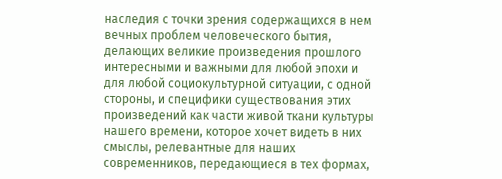наследия с точки зрения содержащихся в нем вечных проблем человеческого бытия, делающих великие произведения прошлого интересными и важными для любой эпохи и для любой социокультурной ситуации, с одной стороны, и специфики существования этих произведений как части живой ткани культуры нашего времени, которое хочет видеть в них смыслы, релевантные для наших современников, передающиеся в тех формах,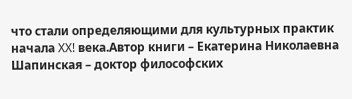что стали определяющими для культурных практик начала XX! века.Автор книги – Екатерина Николаевна Шапинская – доктор философских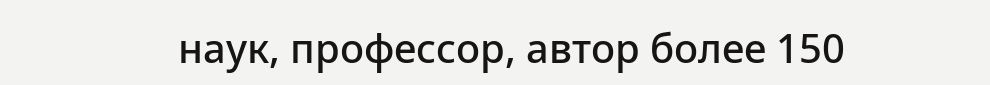наук, профессор, автор более 150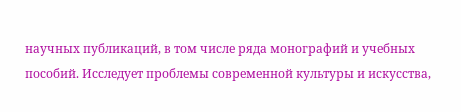научных публикаций, в том числе ряда монографий и учебных пособий. Исследует проблемы современной культуры и искусства,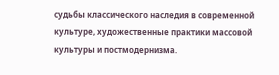судьбы классического наследия в современной культуре, художественные практики массовой культуры и постмодернизма.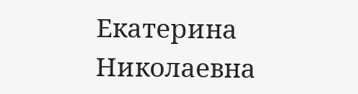Екатерина Николаевна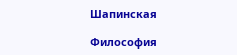Шапинская

Философия